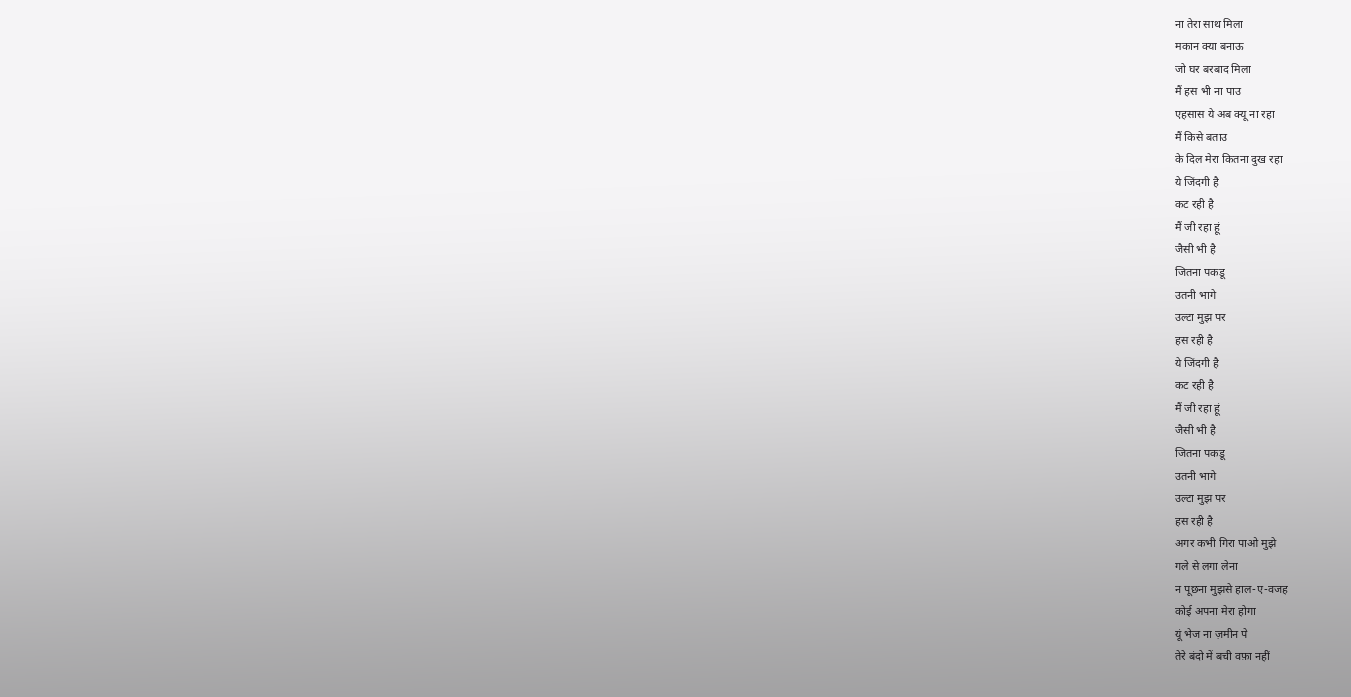ना तेरा साथ मिला
मकान क्या बनाऊ
जो घर बरबाद मिला
मैं हस भी ना पाउ
एहसास ये अब क्यू ना रहा
मैं किसे बताउ
के दिल मेरा कितना दुख रहा
ये जिंदगी है
कट रही है
मैं जी रहा हूं
जैसी भी है
जितना पकडू
उतनी भागे
उल्टा मुझ पर
हस रही है
ये जिंदगी है
कट रही है
मैं जी रहा हूं
जैसी भी है
जितना पकडू
उतनी भागे
उल्टा मुझ पर
हस रही है
अगर कभी गिरा पाओ मुझे
गले से लगा लेना
न पूछना मुझसे हाल-ए-वजह
कोई अपना मेरा होगा
यूं भेज ना ज़मीन पे
तेरे बंदो में बची वफ़ा नहीं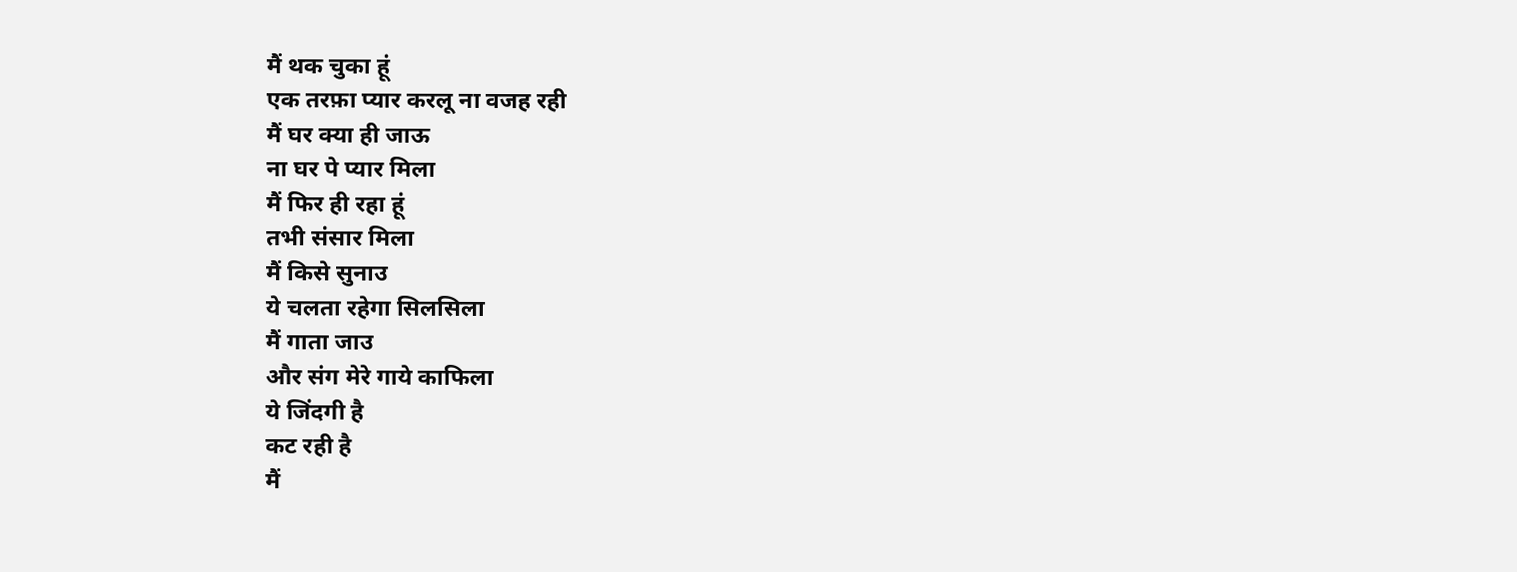मैं थक चुका हूं
एक तरफ़ा प्यार करलू ना वजह रही
मैं घर क्या ही जाऊ
ना घर पे प्यार मिला
मैं फिर ही रहा हूं
तभी संसार मिला
मैं किसे सुनाउ
ये चलता रहेगा सिलसिला
मैं गाता जाउ
और संग मेरे गाये काफिला
ये जिंदगी है
कट रही है
मैं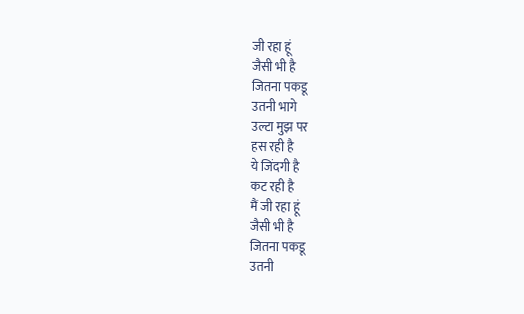जी रहा हूं
जैसी भी है
जितना पकडू
उतनी भागे
उल्टा मुझ पर
हस रही है
ये जिंदगी है
कट रही है
मैं जी रहा हूं
जैसी भी है
जितना पकडू
उतनी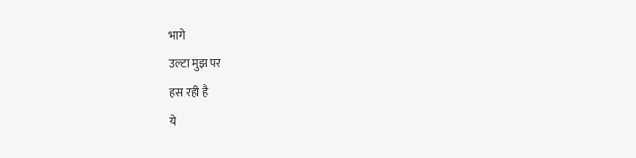भागे
उल्टा मुझ पर
हस रही है
ये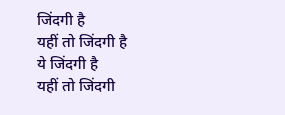जिंदगी है
यहीं तो जिंदगी है
ये जिंदगी है
यहीं तो जिंदगी